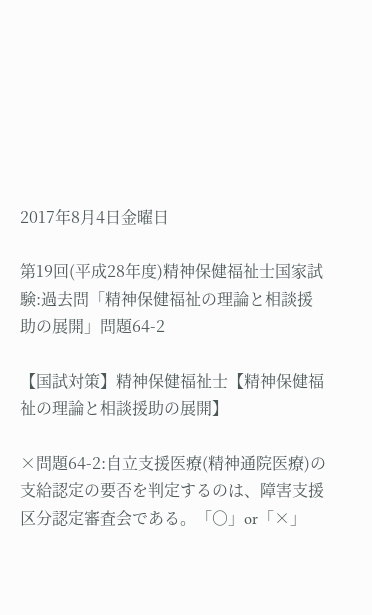2017年8月4日金曜日

第19回(平成28年度)精神保健福祉士国家試験:過去問「精神保健福祉の理論と相談援助の展開」問題64-2

【国試対策】精神保健福祉士【精神保健福祉の理論と相談援助の展開】

×問題64-2:自立支援医療(精神通院医療)の支給認定の要否を判定するのは、障害支援区分認定審査会である。「○」or「×」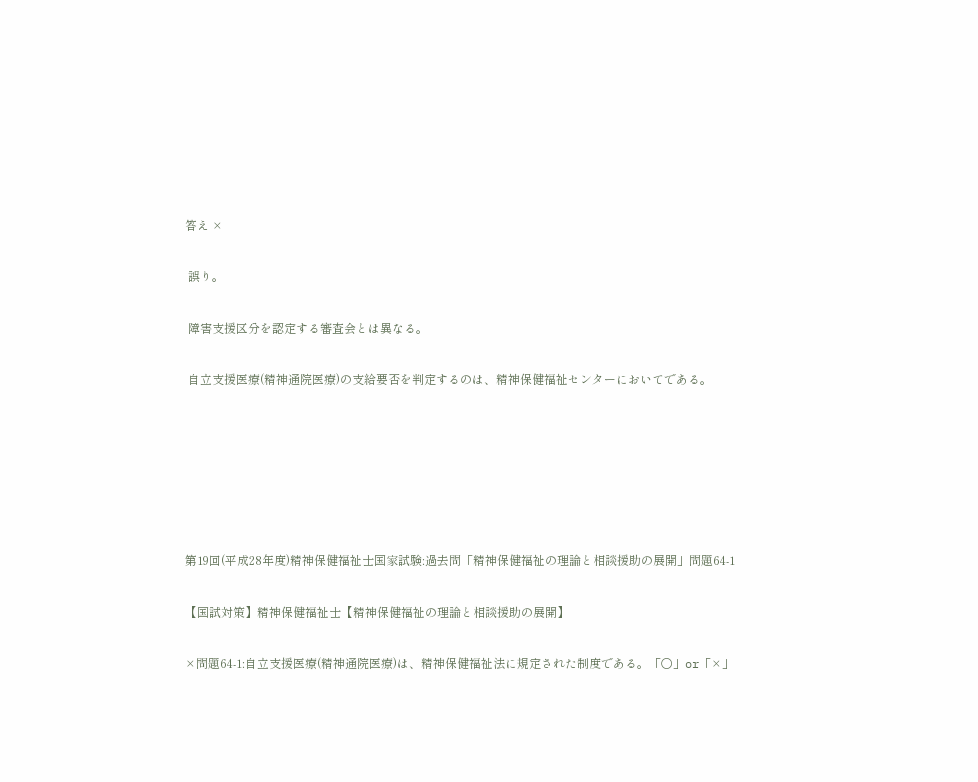答え ×

 誤り。

 障害支援区分を認定する審査会とは異なる。

 自立支援医療(精神通院医療)の支給要否を判定するのは、精神保健福祉センターにおいてである。






第19回(平成28年度)精神保健福祉士国家試験:過去問「精神保健福祉の理論と相談援助の展開」問題64-1

【国試対策】精神保健福祉士【精神保健福祉の理論と相談援助の展開】

×問題64-1:自立支援医療(精神通院医療)は、精神保健福祉法に規定された制度である。「○」or「×」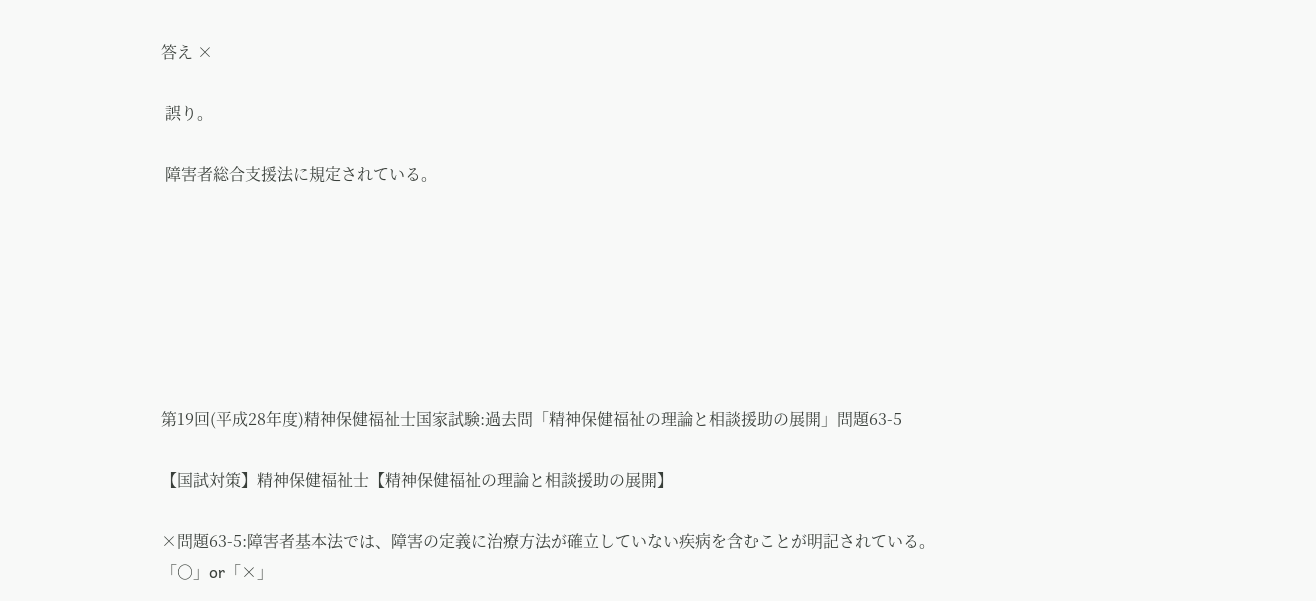答え ×

 誤り。

 障害者総合支援法に規定されている。







第19回(平成28年度)精神保健福祉士国家試験:過去問「精神保健福祉の理論と相談援助の展開」問題63-5

【国試対策】精神保健福祉士【精神保健福祉の理論と相談援助の展開】

×問題63-5:障害者基本法では、障害の定義に治療方法が確立していない疾病を含むことが明記されている。「○」or「×」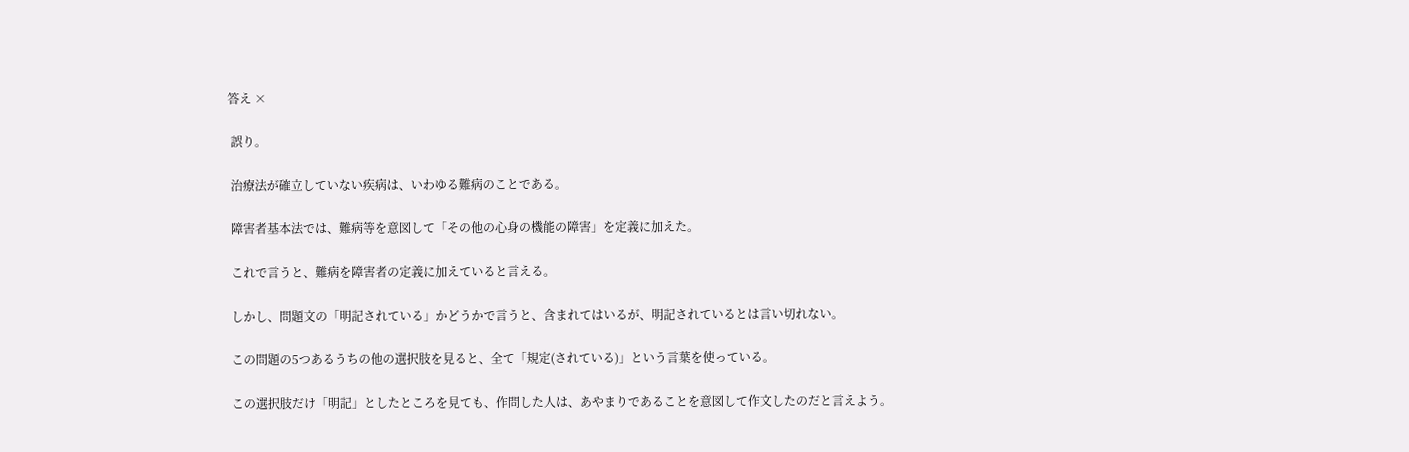答え ×

 誤り。

 治療法が確立していない疾病は、いわゆる難病のことである。

 障害者基本法では、難病等を意図して「その他の心身の機能の障害」を定義に加えた。

 これで言うと、難病を障害者の定義に加えていると言える。

 しかし、問題文の「明記されている」かどうかで言うと、含まれてはいるが、明記されているとは言い切れない。

 この問題の5つあるうちの他の選択肢を見ると、全て「規定(されている)」という言葉を使っている。

 この選択肢だけ「明記」としたところを見ても、作問した人は、あやまりであることを意図して作文したのだと言えよう。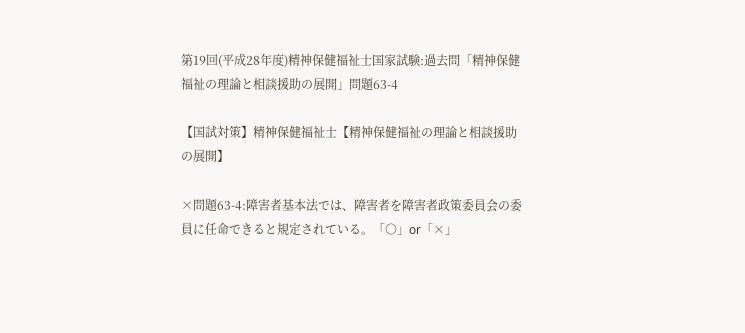第19回(平成28年度)精神保健福祉士国家試験:過去問「精神保健福祉の理論と相談援助の展開」問題63-4

【国試対策】精神保健福祉士【精神保健福祉の理論と相談援助の展開】

×問題63-4:障害者基本法では、障害者を障害者政策委員会の委員に任命できると規定されている。「○」or「×」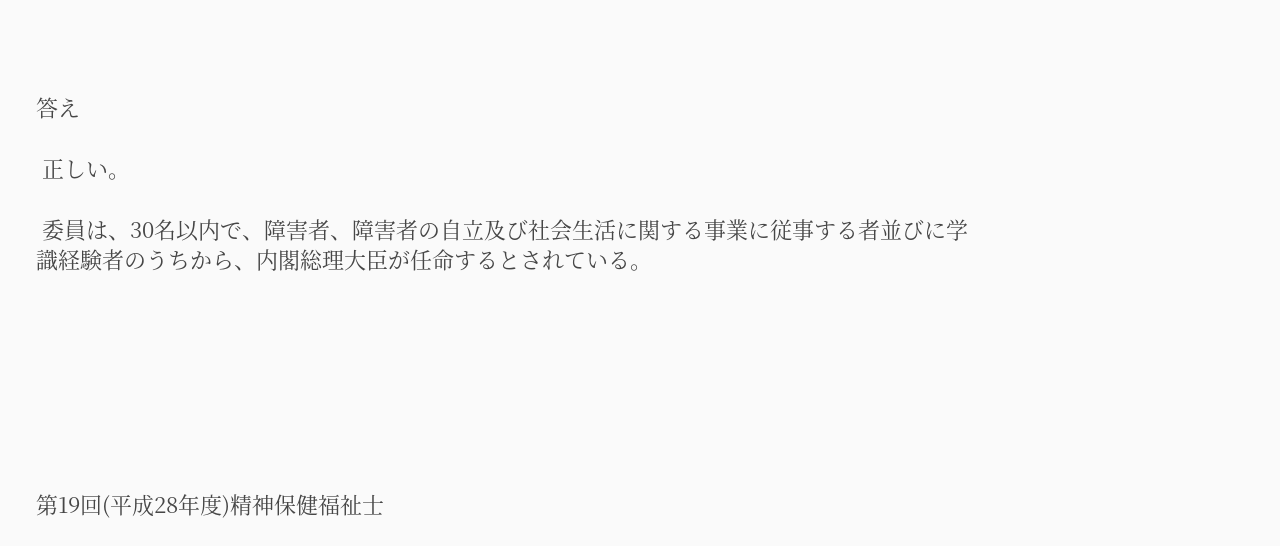答え

 正しい。

 委員は、30名以内で、障害者、障害者の自立及び社会生活に関する事業に従事する者並びに学識経験者のうちから、内閣総理大臣が任命するとされている。







第19回(平成28年度)精神保健福祉士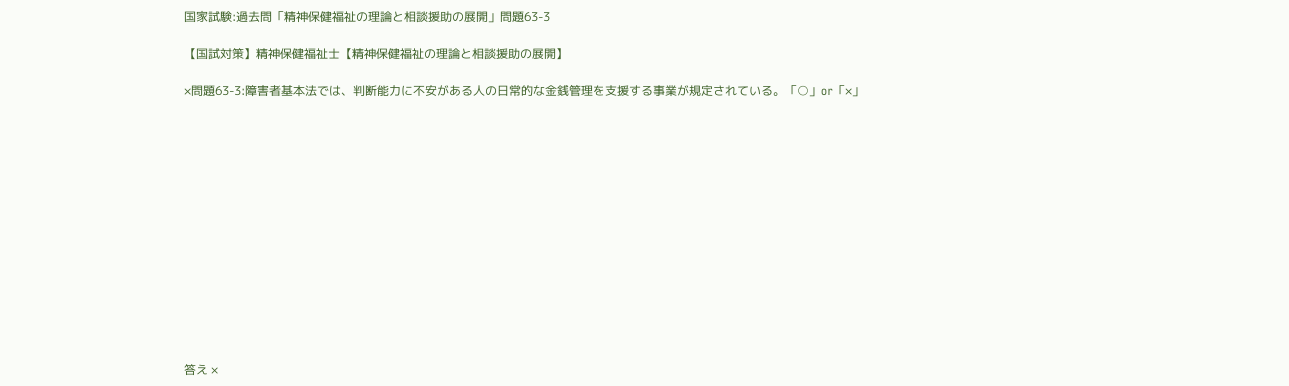国家試験:過去問「精神保健福祉の理論と相談援助の展開」問題63-3

【国試対策】精神保健福祉士【精神保健福祉の理論と相談援助の展開】

×問題63-3:障害者基本法では、判断能力に不安がある人の日常的な金銭管理を支援する事業が規定されている。「○」or「×」














答え ×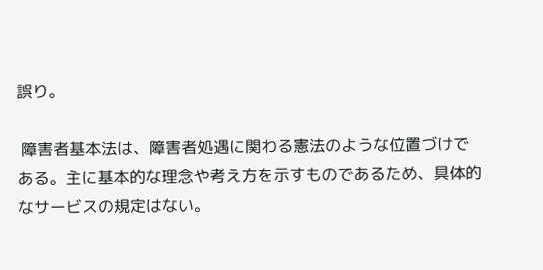誤り。

 障害者基本法は、障害者処遇に関わる憲法のような位置づけである。主に基本的な理念や考え方を示すものであるため、具体的なサービスの規定はない。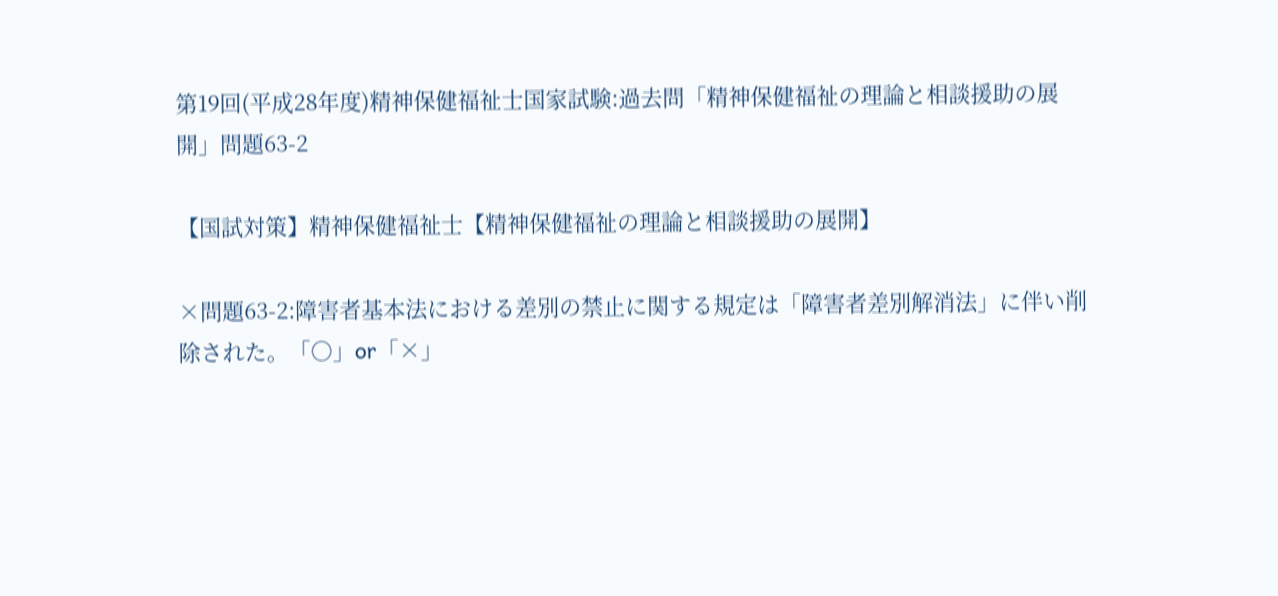第19回(平成28年度)精神保健福祉士国家試験:過去問「精神保健福祉の理論と相談援助の展開」問題63-2

【国試対策】精神保健福祉士【精神保健福祉の理論と相談援助の展開】

×問題63-2:障害者基本法における差別の禁止に関する規定は「障害者差別解消法」に伴い削除された。「○」or「×」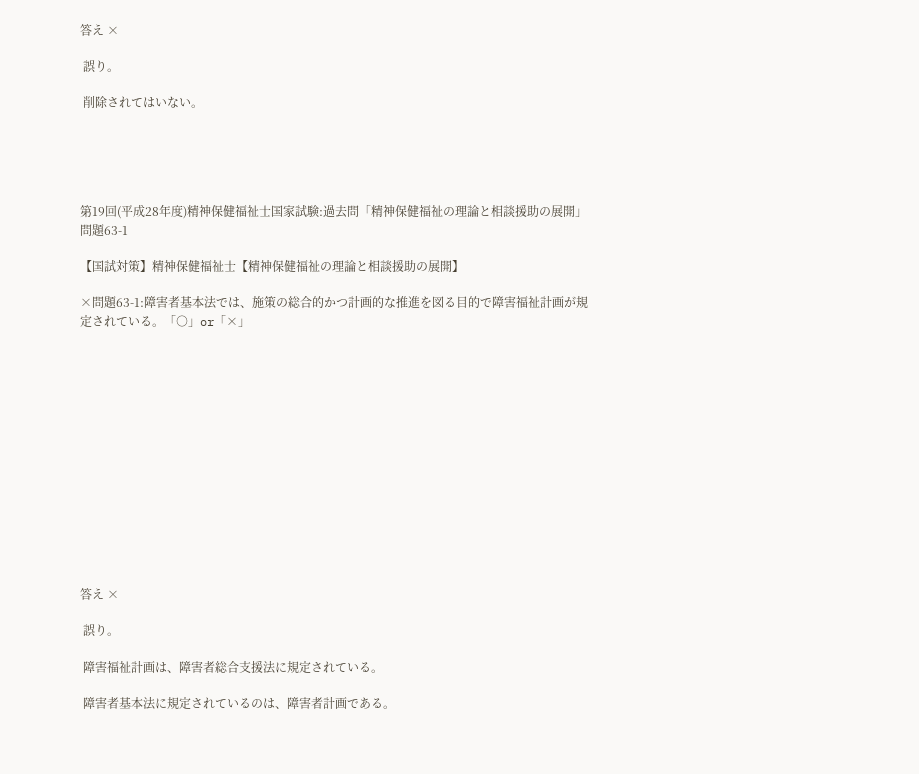答え ×

 誤り。

 削除されてはいない。





第19回(平成28年度)精神保健福祉士国家試験:過去問「精神保健福祉の理論と相談援助の展開」問題63-1

【国試対策】精神保健福祉士【精神保健福祉の理論と相談援助の展開】

×問題63-1:障害者基本法では、施策の総合的かつ計画的な推進を図る目的で障害福祉計画が規定されている。「○」or「×」














答え ×

 誤り。

 障害福祉計画は、障害者総合支援法に規定されている。

 障害者基本法に規定されているのは、障害者計画である。